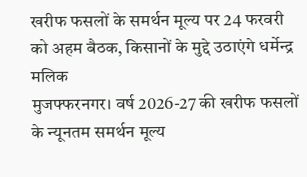खरीफ फसलों के समर्थन मूल्य पर 24 फरवरी को अहम बैठक, किसानों के मुद्दे उठाएंगे धर्मेन्द्र मलिक
मुजफ्फरनगर। वर्ष 2026-27 की खरीफ फसलों के न्यूनतम समर्थन मूल्य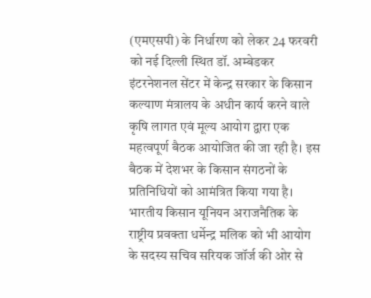(एमएसपी) के निर्धारण को लेकर 24 फरवरी को नई दिल्ली स्थित डॉ. अम्बेडकर इंटरनेशनल सेंटर में केन्द्र सरकार के किसान कल्याण मंत्रालय के अधीन कार्य करने वाले कृषि लागत एवं मूल्य आयोग द्वारा एक महत्वपूर्ण बैठक आयोजित की जा रही है। इस बैठक में देशभर के किसान संगठनों के प्रतिनिधियों को आमंत्रित किया गया है। भारतीय किसान यूनियन अराजनैतिक के राष्ट्रीय प्रवक्ता धर्मेन्द्र मलिक को भी आयोग के सदस्य सचिव सरियक जॉर्ज की ओर से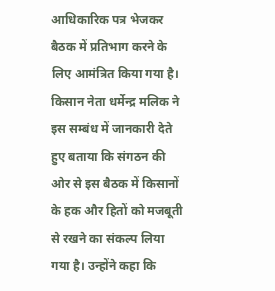आधिकारिक पत्र भेजकर बैठक में प्रतिभाग करने के लिए आमंत्रित किया गया है।
किसान नेता धर्मेन्द्र मलिक ने इस सम्बंध में जानकारी देते हुए बताया कि संगठन की ओर से इस बैठक में किसानों के हक और हितों को मजबूती से रखने का संकल्प लिया गया है। उन्होंने कहा कि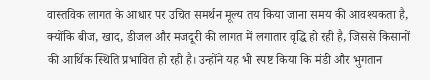वास्तविक लागत के आधार पर उचित समर्थन मूल्य तय किया जाना समय की आवश्यकता है, क्योंकि बीज, खाद, डीजल और मजदूरी की लागत में लगातार वृद्धि हो रही है, जिससे किसानों की आर्थिक स्थिति प्रभावित हो रही है। उन्होंने यह भी स्पष्ट किया कि मंडी और भुगतान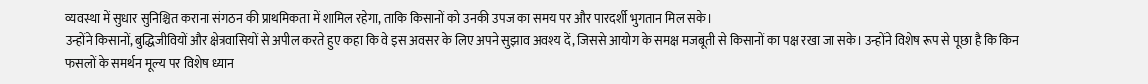व्यवस्था में सुधार सुनिश्चित कराना संगठन की प्राथमिकता में शामिल रहेगा, ताकि किसानों को उनकी उपज का समय पर और पारदर्शी भुगतान मिल सके।
उन्होंने किसानों, बुद्धिजीवियों और क्षेत्रवासियों से अपील करते हुए कहा कि वे इस अवसर के लिए अपने सुझाव अवश्य दें, जिससे आयोग के समक्ष मजबूती से किसानों का पक्ष रखा जा सके। उन्होंने विशेष रूप से पूछा है कि किन फसलों के समर्थन मूल्य पर विशेष ध्यान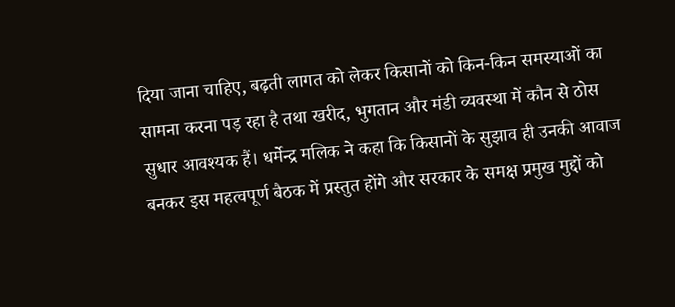दिया जाना चाहिए, बढ़ती लागत को लेकर किसानों को किन-किन समस्याओं का सामना करना पड़ रहा है तथा खरीद, भुगतान और मंडी व्यवस्था में कौन से ठोस सुधार आवश्यक हैं। धर्मेन्द्र मलिक ने कहा कि किसानों के सुझाव ही उनकी आवाज बनकर इस महत्वपूर्ण बैठक में प्रस्तुत होंगे और सरकार के समक्ष प्रमुख मुद्दों को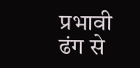प्रभावी ढंग से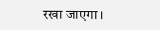रखा जाएगा।